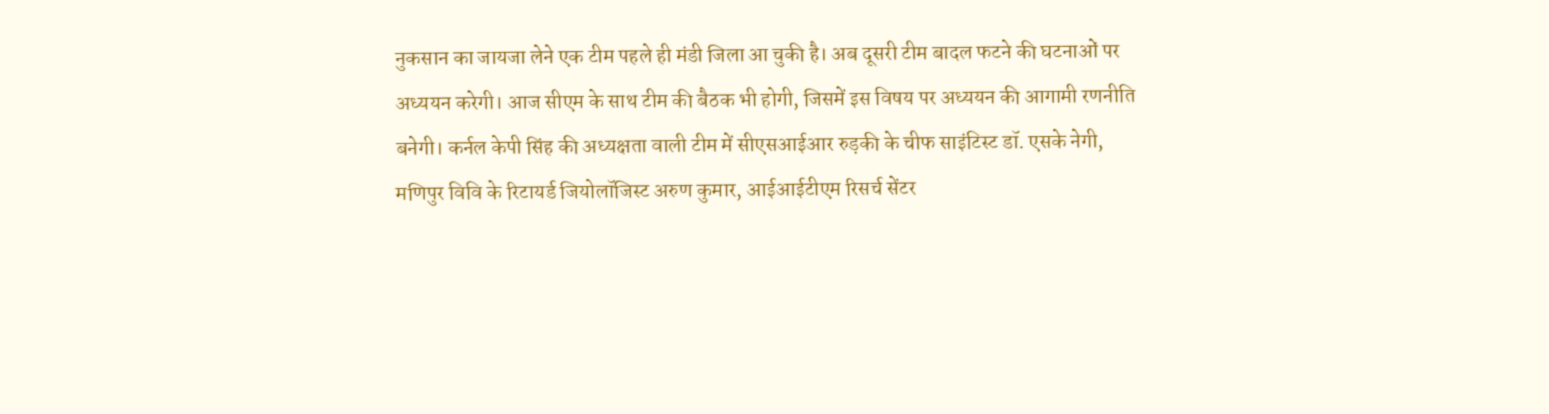नुकसान का जायजा लेने एक टीम पहले ही मंडी जिला आ चुकी है। अब दूसरी टीम बादल फटने की घटनाओं पर अध्ययन करेगी। आज सीएम के साथ टीम की बैठक भी होगी, जिसमें इस विषय पर अध्ययन की आगामी रणनीति बनेगी। कर्नल केपी सिंह की अध्यक्षता वाली टीम में सीएसआईआर रुड़की के चीफ साइंटिस्ट डॉ. एसके नेगी, मणिपुर विवि के रिटायर्ड जियोलॉजिस्ट अरुण कुमार, आईआईटीएम रिसर्च सेंटर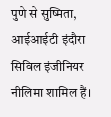पुणे से सुष्मिता, आईआईटी इंदौरा सिविल इंजीनियर नीलिमा शामिल हैं।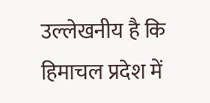उल्लेखनीय है कि हिमाचल प्रदेश में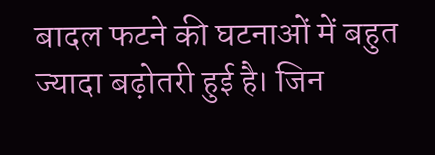बादल फटने की घटनाओं में बहुत ज्यादा बढ़ोतरी हुई है। जिन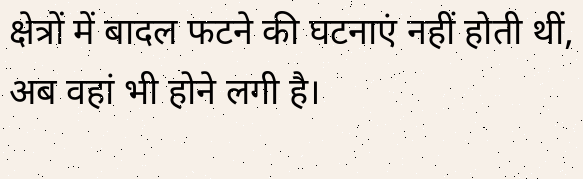क्षेत्रों में बादल फटने की घटनाएं नहीं होती थीं, अब वहां भी होने लगी है।